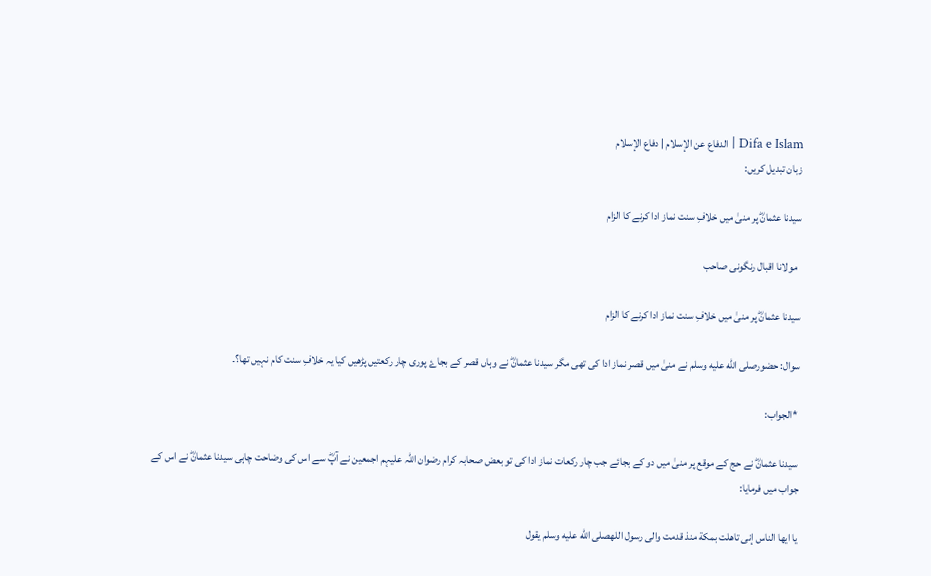Difa e Islam | الدفاع عن الإسلام | دفاع الإسلام
زبان تبدیل کریں:

سیدنا عثمانؓ پر منیٰ میں خلافِ سنت نماز ادا کرنے کا الزام

  مولانا اقبال رنگونی صاحب

سیدنا عثمانؓ پر منیٰ میں خلافِ سنت نماز ادا کرنے کا الزام

سوال: حضورصلى الله عليه وسلم نے منیٰ میں قصر نماز ادا کی تھی مگر سیدنا عثمانؓ نے وہاں قصر کے بجاۓ پوری چار رکعتیں پڑھیں کیا یہ خلافِ سنت کام نہیں تھا؟۔

 *الجواب:

 سیدنا عثمانؓ نے حج کے موقع پر منیٰ میں دو کے بجائے جب چار رکعات نماز ادا کی تو بعض صحابہ کرام رضوان اللہ علیہم اجمعین نے آپؓ سے اس کی وضاحت چاہی سیدنا عثمانؓ نے اس کے جواب میں فرمایا:

يا ايها الناس إنی تاهلت بمكة منذ قدمت والى رسول اللهصلى الله عليه وسلم يقول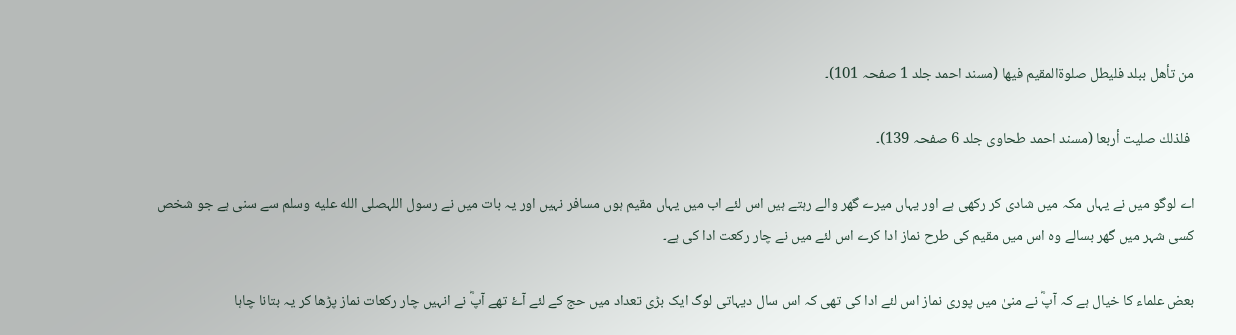من تأهل ببلد فليطل صلوةالمقيم فيها (مسند احمد جلد 1 صفحہ 101)۔

 فلذلك صليت أربعا (مسند احمد طحاوی جلد 6 صفحہ 139)۔

اے لوگو میں نے یہاں مکہ میں شادی کر رکھی ہے اور یہاں میرے گھر والے رہتے ہیں اس لئے اب میں یہاں مقیم ہوں مسافر نہیں اور یہ بات میں نے رسول اللہصلى الله عليه وسلم سے سنی ہے جو شخص کسی شہر میں گھر بسالے وہ اس میں مقیم کی طرح نماز ادا کرے اس لئے میں نے چار رکعت ادا کی ہے۔

بعض علماء کا خیال ہے کہ آپؓ نے منیٰ میں پوری نماز اس لئے ادا کی تھی کہ اس سال دیہاتی لوگ ایک بڑی تعداد میں حج کے لئے آۓ تھے آپؓ نے انہیں چار رکعات نماز پڑھا کر یہ بتانا چاہا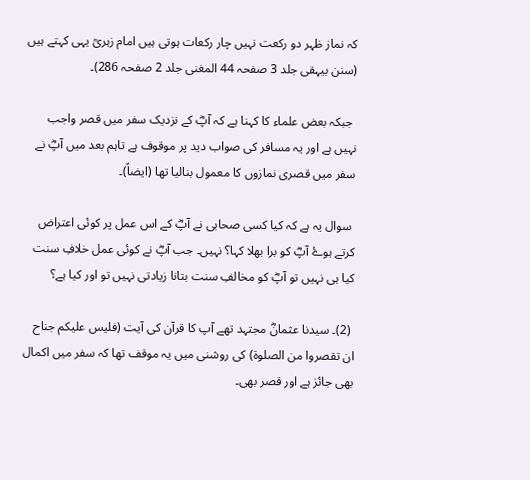کہ نماز ظہر دو رکعت نہیں چار رکعات ہوتی ہیں امام زہریؒ یہی کہتے ہیں (سنن بیہقی جلد 3 صفحہ 44 المغنی جلد 2 صفحہ 286)۔

 جبکہ بعض علماء کا کہنا ہے کہ آپؓ کے نزدیک سفر میں قصر واجب نہیں ہے اور یہ مسافر کی صواب دید پر موقوف ہے تاہم بعد میں آپؓ نے سفر میں قصری نمازوں کا معمول بنالیا تھا (ایضاً)۔

 سوال یہ ہے کہ کیا کسی صحابی نے آپؓ کے اس عمل پر کوئی اعتراض کرتے ہوۓ آپؓ کو برا بھلا کہا؟ نہیں۔ جب آپؓ نے کوئی عمل خلافِ سنت کیا ہی نہیں تو آپؓ کو مخالفِ سنت بتانا زیادتی نہیں تو اور کیا ہے؟

 (2)۔ سیدنا عثمانؓ مجتہد تھے آپ کا قرآن کی آیت (فليس عليكم جناح ان تقصروا من الصلوة) کی روشنی میں یہ موقف تھا کہ سفر میں اکمال بھی جائز ہے اور قصر بھی۔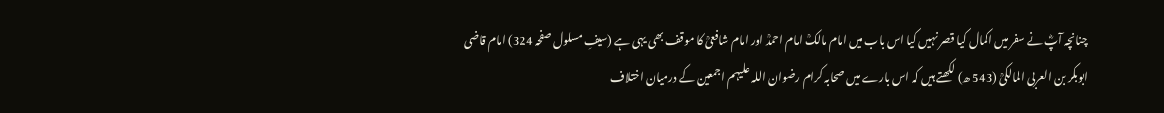چنانچہ آپؓ نے سفر میں اکمال کیا قصر نہیں کیا اس باب میں امام مالکؒ امام احمدؒ اور امام شافعیؒ کا موقف بھی یہی ہے (سیفِ مسلول صفحہ 324) امام قاضی ابوبکر بن العربی المالکیؒ (543 ھ) لکھتے ہیں کہ اس بارے میں صحابہ کرام رضوان اللہ علیہم اجمعین کے درمیان اختلاف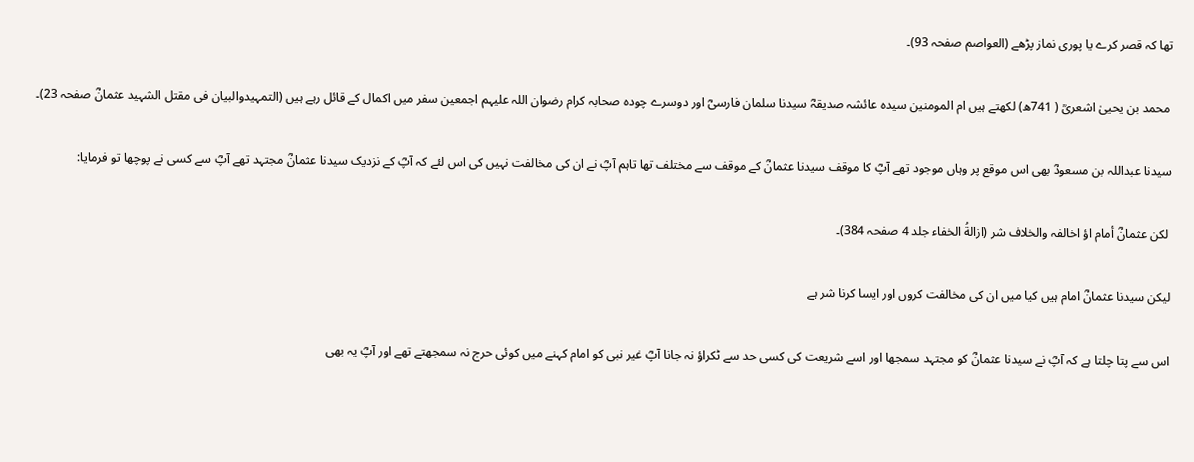تھا کہ قصر کرے یا پوری نماز پڑھے (العواصم صفحہ 93)۔

 محمد بن یحییٰ اشعریؒ ( 741ھ) لکھتے ہیں ام المومنین سیدہ عائشہ صدیقہؓ سیدنا سلمان فارسیؓ اور دوسرے چودہ صحابہ کرام رضوان اللہ علیہم اجمعین سفر میں اکمال کے قائل رہے ہیں (التمہیدوالبیان فی مقتل الشہید عثمانؓ صفحہ 23)۔

سیدنا عبداللہ بن مسعودؓ بھی اس موقع پر وہاں موجود تھے آپؓ کا موقف سیدنا عثمانؓ کے موقف سے مختلف تھا تاہم آپؓ نے ان کی مخالفت نہیں کی اس لئے کہ آپؓ کے نزدیک سیدنا عثمانؓ مجتہد تھے آپؓ سے کسی نے پوچھا تو فرمایا:

 لكن عثمانؓ أمام اؤ اخالفہ والخلاف شر (ازالةُ الخفاء جلد 4 صفحہ 384)۔

لیکن سیدنا عثمانؓ امام ہیں کیا میں ان کی مخالفت کروں اور ایسا کرنا شر ہے

اس سے پتا چلتا ہے کہ آپؓ نے سیدنا عثمانؓ کو مجتہد سمجھا اور اسے شریعت کی کسی حد سے ٹکراؤ نہ جانا آپؓ غیر نبی کو امام کہنے میں کوئی حرج نہ سمجھتے تھے اور آپؓ یہ بھی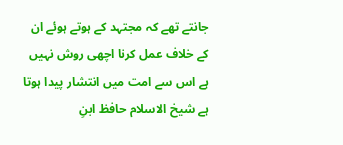جانتے تھے کہ مجتہد کے ہوتے ہوئے ان کے خلاف عمل کرنا اچھی روش نہیں ہے اس سے امت میں انتشار پیدا ہوتا ہے شیخ الاسلام حافظ ابنِ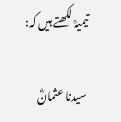تیمیہؒ لکھتے ہیں کہ:

 سیدنا عثمانؓ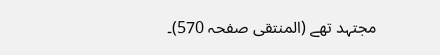مجتہد تھے (المنتقی صفحہ 570)۔